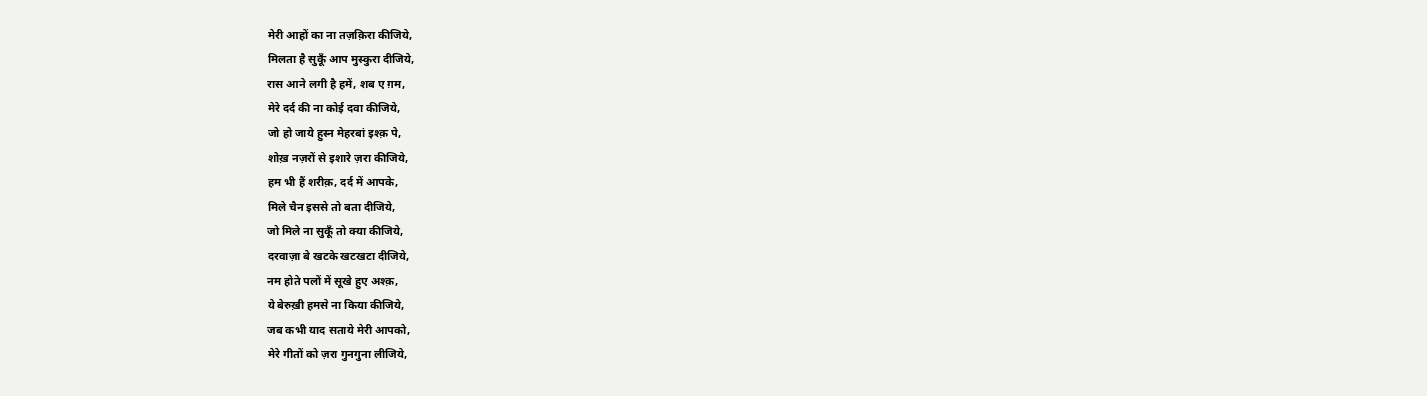मेरी आहों का ना तज़क़िरा कीजिये,
मिलता है सुकूँ आप मुस्कुरा दीजिये,
रास आने लगी है हमें, शब ए ग़म,
मेरे दर्द की ना कोई दवा कीजिये,
जो हो जाये हुस्न मेहरबां इश्क़ पे,
शोख़ नज़रों से इशारे ज़रा कीजिये,
हम भी हैं शरीक़, दर्द में आपके,
मिले चैन इससे तो बता दीजिये,
जो मिले ना सुकूँ तो क्या कीजिये,
दरवाज़ा बे खटके खटखटा दीजिये,
नम होते पलों में सूखे हुए अश्क़,
ये बेरुख़ी हमसे ना किया कीजिये,
जब कभी याद सताये मेरी आपको,
मेरे गीतों को ज़रा गुनगुना लीजिये,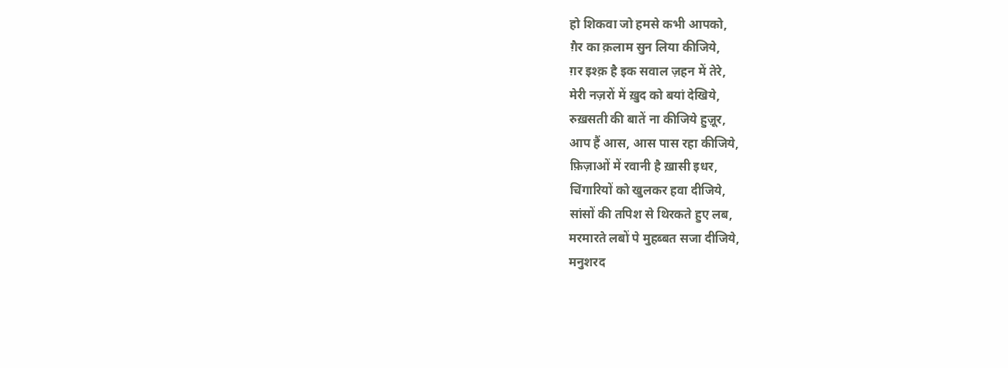हो शिकवा जो हमसे कभी आपको,
ग़ैर का क़लाम सुन लिया कीजिये,
ग़र इश्क़ है इक सवाल ज़हन में तेरे,
मेरी नज़रों में ख़ुद को बयां देखिये,
रुख़सती की बातें ना कीजिये हुज़ूर,
आप हैं आस, आस पास रहा कीजिये,
फ़िज़ाओं में रवानी है ख़ासी इधर,
चिंगारियों को खुलकर हवा दीजिये,
सांसों की तपिश से थिरकते हुए लब,
मरमारते लबों पे मुहब्बत सजा दीजिये,
मनुशरद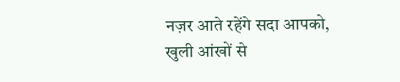नज़र आते रहेंगे सदा आपको,
खुली आंखों से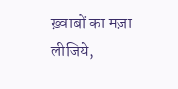ख़्वाबों का मज़ा लीजिये,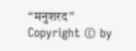“मनुशरद”
Copyright © by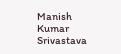Manish Kumar Srivastava